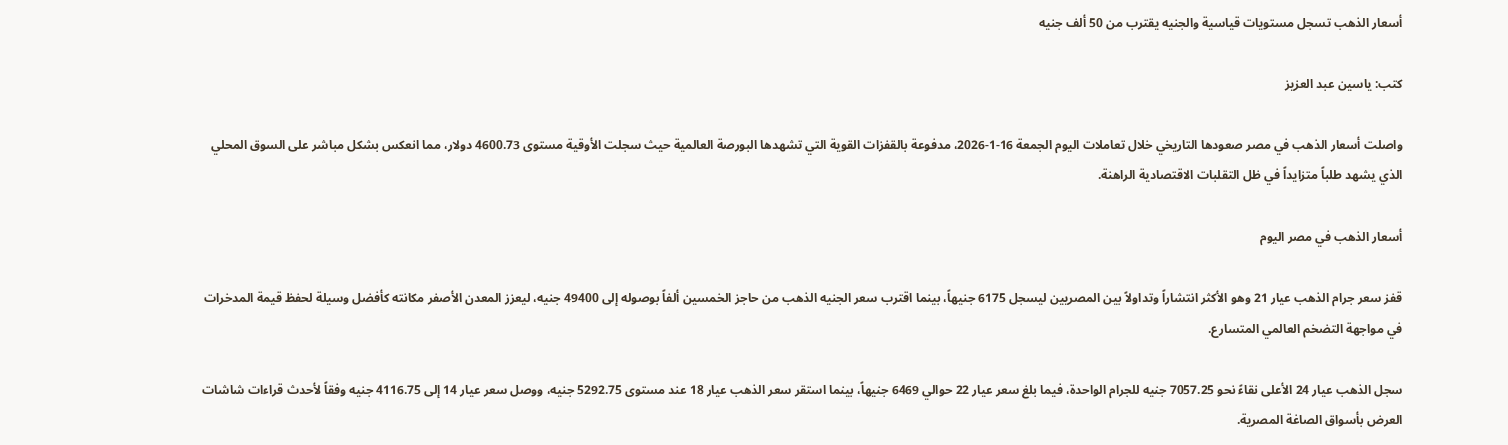أسعار الذهب تسجل مستويات قياسية والجنيه يقترب من 50 ألف جنيه

كتب: ياسين عبد العزيز

واصلت أسعار الذهب في مصر صعودها التاريخي خلال تعاملات اليوم الجمعة 16-1-2026، مدفوعة بالقفزات القوية التي تشهدها البورصة العالمية حيث سجلت الأوقية مستوى 4600.73 دولار، مما انعكس بشكل مباشر على السوق المحلي الذي يشهد طلباً متزايداً في ظل التقلبات الاقتصادية الراهنة.

أسعار الذهب في مصر اليوم

قفز سعر جرام الذهب عيار 21 وهو الأكثر انتشاراً وتداولاً بين المصريين ليسجل 6175 جنيهاً، بينما اقترب سعر الجنيه الذهب من حاجز الخمسين ألفاً بوصوله إلى 49400 جنيه، ليعزز المعدن الأصفر مكانته كأفضل وسيلة لحفظ قيمة المدخرات في مواجهة التضخم العالمي المتسارع.

سجل الذهب عيار 24 الأعلى نقاءً نحو 7057.25 جنيه للجرام الواحدة، فيما بلغ سعر عيار 22 حوالي 6469 جنيهاً، بينما استقر سعر الذهب عيار 18 عند مستوى 5292.75 جنيه، ووصل سعر عيار 14 إلى 4116.75 جنيه وفقاً لأحدث قراءات شاشات العرض بأسواق الصاغة المصرية.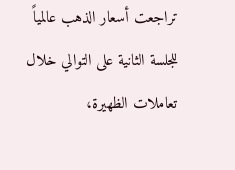تراجعت أسعار الذهب عالمياً للجلسة الثانية على التوالي خلال تعاملات الظهيرة،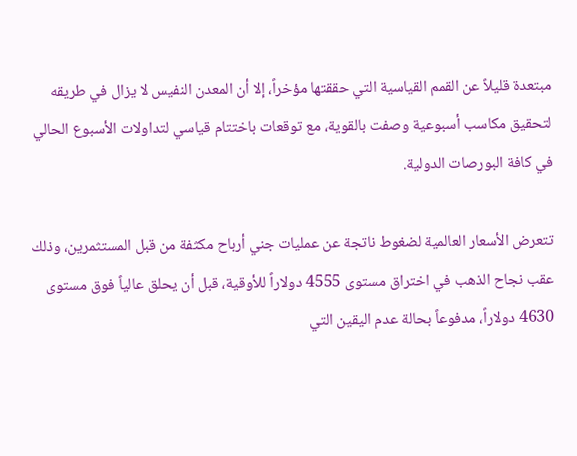مبتعدة قليلاً عن القمم القياسية التي حققتها مؤخراً، إلا أن المعدن النفيس لا يزال في طريقه لتحقيق مكاسب أسبوعية وصفت بالقوية، مع توقعات باختتام قياسي لتداولات الأسبوع الحالي في كافة البورصات الدولية.

تتعرض الأسعار العالمية لضغوط ناتجة عن عمليات جني أرباح مكثفة من قبل المستثمرين، وذلك عقب نجاح الذهب في اختراق مستوى 4555 دولاراً للأوقية، قبل أن يحلق عالياً فوق مستوى 4630 دولاراً، مدفوعاً بحالة عدم اليقين التي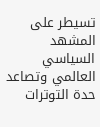تسيطر على المشهد السياسي العالمي وتصاعد حدة التوترات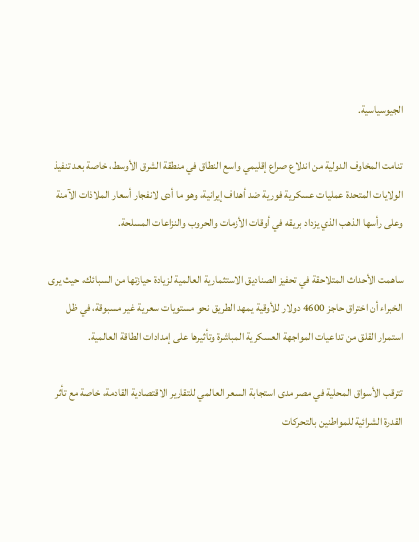الجيوسياسية.

تنامت المخاوف الدولية من اندلاع صراع إقليمي واسع النطاق في منطقة الشرق الأوسط، خاصة بعد تنفيذ الولايات المتحدة عمليات عسكرية فورية ضد أهداف إيرانية، وهو ما أدى لانفجار أسعار الملاذات الآمنة وعلى رأسها الذهب الذي يزداد بريقه في أوقات الأزمات والحروب والنزاعات المسلحة.

ساهمت الأحداث المتلاحقة في تحفيز الصناديق الاستثمارية العالمية لزيادة حيازتها من السبائك، حيث يرى الخبراء أن اختراق حاجز 4600 دولار للأوقية يمهد الطريق نحو مستويات سعرية غير مسبوقة، في ظل استمرار القلق من تداعيات المواجهة العسكرية المباشرة وتأثيرها على إمدادات الطاقة العالمية.

تترقب الأسواق المحلية في مصر مدى استجابة السعر العالمي للتقارير الاقتصادية القادمة، خاصة مع تأثر القدرة الشرائية للمواطنين بالتحركات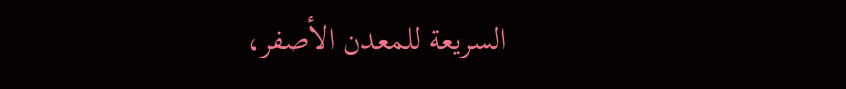السريعة للمعدن الأصفر،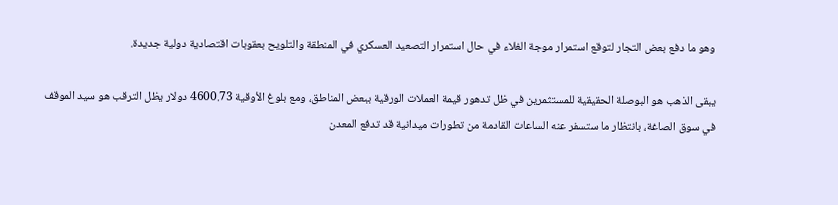وهو ما دفع بعض التجار لتوقع استمرار موجة الغلاء في حال استمرار التصعيد العسكري في المنطقة والتلويح بعقوبات اقتصادية دولية جديدة.

يبقى الذهب هو البوصلة الحقيقية للمستثمرين في ظل تدهور قيمة العملات الورقية ببعض المناطق، ومع بلوغ الأوقية 4600.73 دولار يظل الترقب هو سيد الموقف في سوق الصاغة، بانتظار ما ستسفر عنه الساعات القادمة من تطورات ميدانية قد تدفع المعدن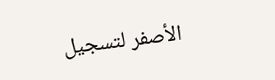الأصفر لتسجيل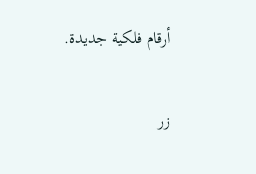أرقام فلكية جديدة.

زر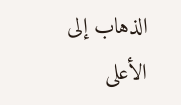الذهاب إلى الأعلى